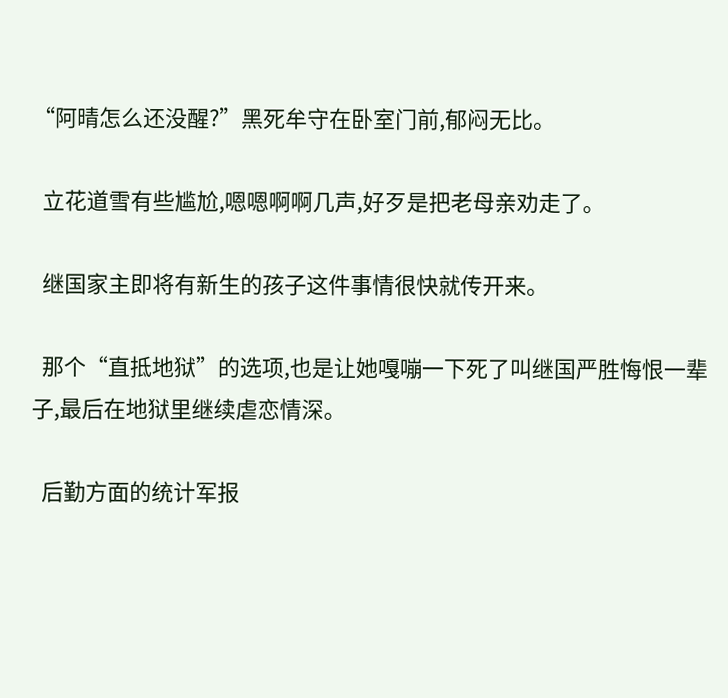“阿晴怎么还没醒?”黑死牟守在卧室门前,郁闷无比。

  立花道雪有些尴尬,嗯嗯啊啊几声,好歹是把老母亲劝走了。

  继国家主即将有新生的孩子这件事情很快就传开来。

  那个“直抵地狱”的选项,也是让她嘎嘣一下死了叫继国严胜悔恨一辈子,最后在地狱里继续虐恋情深。

  后勤方面的统计军报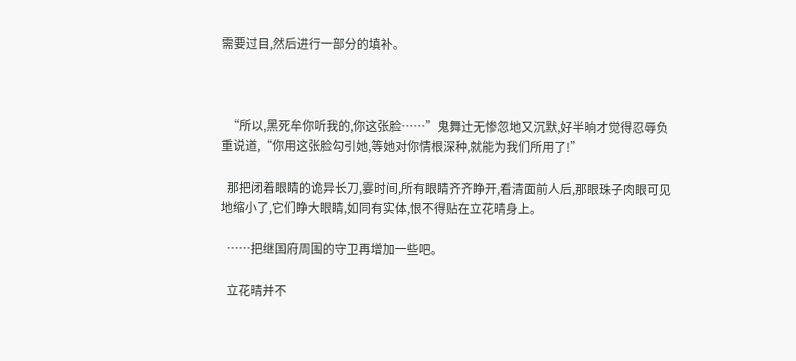需要过目,然后进行一部分的填补。



  “所以,黑死牟你听我的,你这张脸……”鬼舞辻无惨忽地又沉默,好半晌才觉得忍辱负重说道,“你用这张脸勾引她,等她对你情根深种,就能为我们所用了!”

  那把闭着眼睛的诡异长刀,霎时间,所有眼睛齐齐睁开,看清面前人后,那眼珠子肉眼可见地缩小了,它们睁大眼睛,如同有实体,恨不得贴在立花晴身上。

  ……把继国府周围的守卫再增加一些吧。

  立花晴并不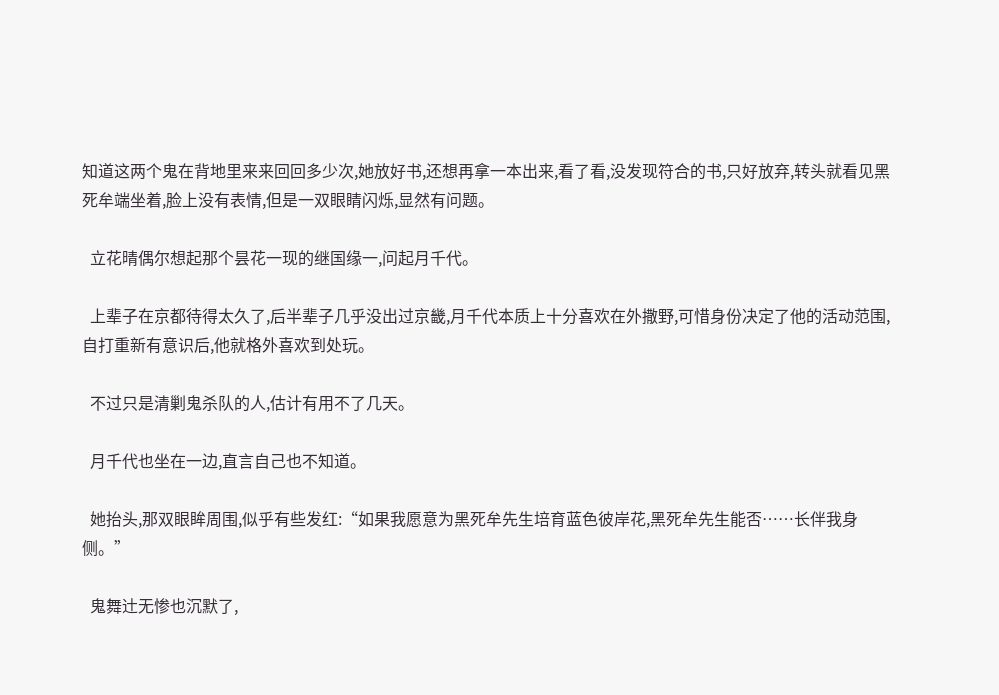知道这两个鬼在背地里来来回回多少次,她放好书,还想再拿一本出来,看了看,没发现符合的书,只好放弃,转头就看见黑死牟端坐着,脸上没有表情,但是一双眼睛闪烁,显然有问题。

  立花晴偶尔想起那个昙花一现的继国缘一,问起月千代。

  上辈子在京都待得太久了,后半辈子几乎没出过京畿,月千代本质上十分喜欢在外撒野,可惜身份决定了他的活动范围,自打重新有意识后,他就格外喜欢到处玩。

  不过只是清剿鬼杀队的人,估计有用不了几天。

  月千代也坐在一边,直言自己也不知道。

  她抬头,那双眼眸周围,似乎有些发红:“如果我愿意为黑死牟先生培育蓝色彼岸花,黑死牟先生能否……长伴我身侧。”

  鬼舞辻无惨也沉默了,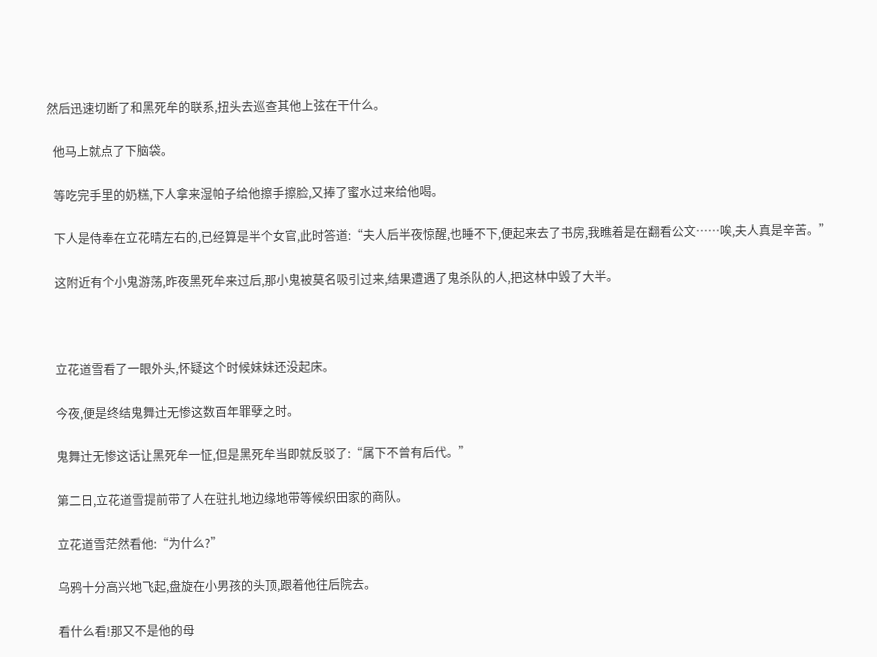然后迅速切断了和黑死牟的联系,扭头去巡查其他上弦在干什么。

  他马上就点了下脑袋。

  等吃完手里的奶糕,下人拿来湿帕子给他擦手擦脸,又捧了蜜水过来给他喝。

  下人是侍奉在立花晴左右的,已经算是半个女官,此时答道:“夫人后半夜惊醒,也睡不下,便起来去了书房,我瞧着是在翻看公文……唉,夫人真是辛苦。”

  这附近有个小鬼游荡,昨夜黑死牟来过后,那小鬼被莫名吸引过来,结果遭遇了鬼杀队的人,把这林中毁了大半。



  立花道雪看了一眼外头,怀疑这个时候妹妹还没起床。

  今夜,便是终结鬼舞辻无惨这数百年罪孽之时。

  鬼舞辻无惨这话让黑死牟一怔,但是黑死牟当即就反驳了:“属下不曾有后代。”

  第二日,立花道雪提前带了人在驻扎地边缘地带等候织田家的商队。

  立花道雪茫然看他:“为什么?”

  乌鸦十分高兴地飞起,盘旋在小男孩的头顶,跟着他往后院去。

  看什么看!那又不是他的母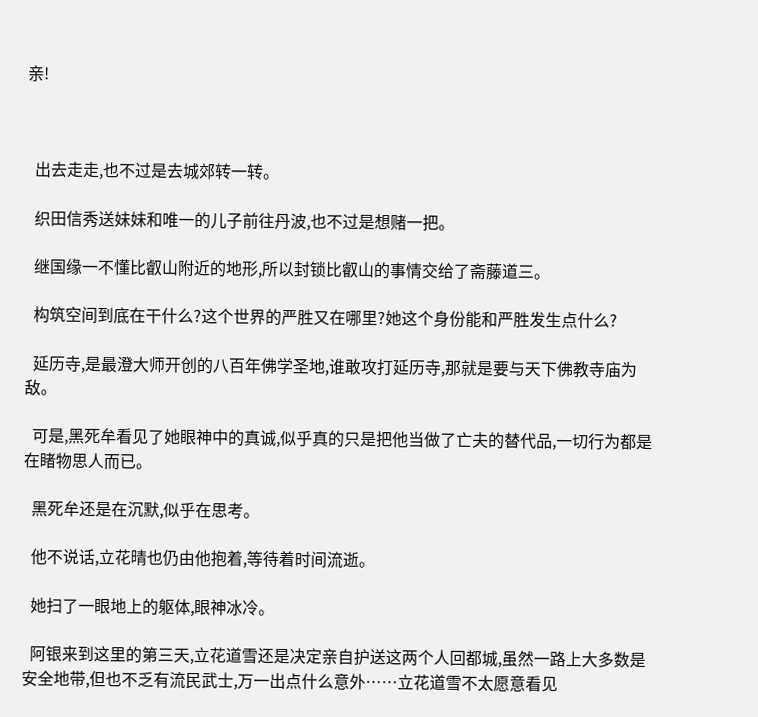亲!



  出去走走,也不过是去城郊转一转。

  织田信秀送妹妹和唯一的儿子前往丹波,也不过是想赌一把。

  继国缘一不懂比叡山附近的地形,所以封锁比叡山的事情交给了斋藤道三。

  构筑空间到底在干什么?这个世界的严胜又在哪里?她这个身份能和严胜发生点什么?

  延历寺,是最澄大师开创的八百年佛学圣地,谁敢攻打延历寺,那就是要与天下佛教寺庙为敌。

  可是,黑死牟看见了她眼神中的真诚,似乎真的只是把他当做了亡夫的替代品,一切行为都是在睹物思人而已。

  黑死牟还是在沉默,似乎在思考。

  他不说话,立花晴也仍由他抱着,等待着时间流逝。

  她扫了一眼地上的躯体,眼神冰冷。

  阿银来到这里的第三天,立花道雪还是决定亲自护送这两个人回都城,虽然一路上大多数是安全地带,但也不乏有流民武士,万一出点什么意外……立花道雪不太愿意看见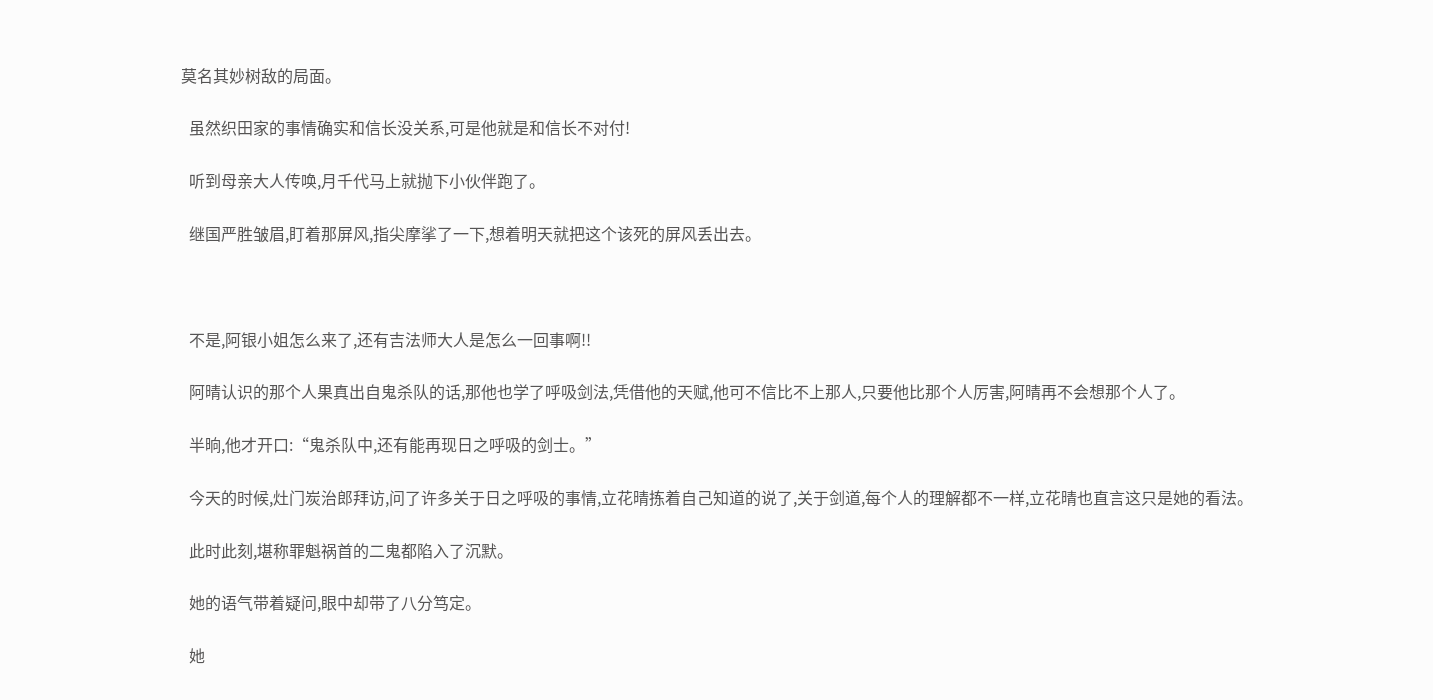莫名其妙树敌的局面。

  虽然织田家的事情确实和信长没关系,可是他就是和信长不对付!

  听到母亲大人传唤,月千代马上就抛下小伙伴跑了。

  继国严胜皱眉,盯着那屏风,指尖摩挲了一下,想着明天就把这个该死的屏风丢出去。



  不是,阿银小姐怎么来了,还有吉法师大人是怎么一回事啊!!

  阿晴认识的那个人果真出自鬼杀队的话,那他也学了呼吸剑法,凭借他的天赋,他可不信比不上那人,只要他比那个人厉害,阿晴再不会想那个人了。

  半晌,他才开口:“鬼杀队中,还有能再现日之呼吸的剑士。”

  今天的时候,灶门炭治郎拜访,问了许多关于日之呼吸的事情,立花晴拣着自己知道的说了,关于剑道,每个人的理解都不一样,立花晴也直言这只是她的看法。

  此时此刻,堪称罪魁祸首的二鬼都陷入了沉默。

  她的语气带着疑问,眼中却带了八分笃定。

  她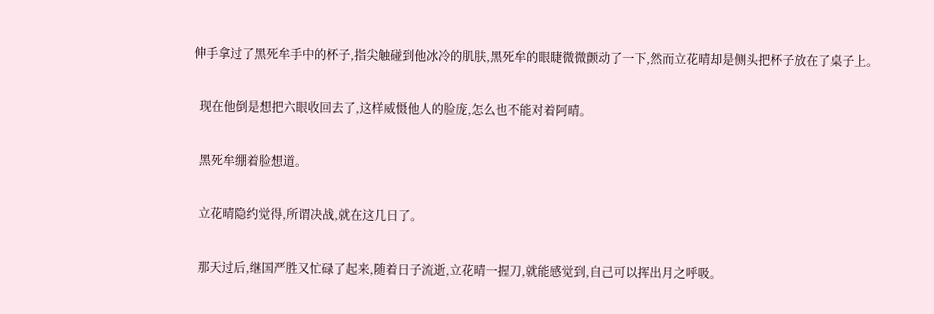伸手拿过了黑死牟手中的杯子,指尖触碰到他冰冷的肌肤,黑死牟的眼睫微微颤动了一下,然而立花晴却是侧头把杯子放在了桌子上。

  现在他倒是想把六眼收回去了,这样威慑他人的脸庞,怎么也不能对着阿晴。

  黑死牟绷着脸想道。

  立花晴隐约觉得,所谓决战,就在这几日了。

  那天过后,继国严胜又忙碌了起来,随着日子流逝,立花晴一握刀,就能感觉到,自己可以挥出月之呼吸。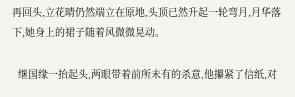再回头,立花晴仍然端立在原地,头顶已然升起一轮弯月,月华落下,她身上的裙子随着风微微晃动。

  继国缘一抬起头,两眼带着前所未有的杀意,他攥紧了信纸,对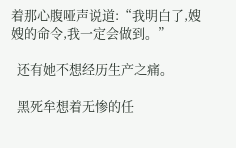着那心腹哑声说道:“我明白了,嫂嫂的命令,我一定会做到。”

  还有她不想经历生产之痛。

  黑死牟想着无惨的任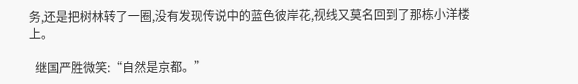务,还是把树林转了一圈,没有发现传说中的蓝色彼岸花,视线又莫名回到了那栋小洋楼上。

  继国严胜微笑:“自然是京都。”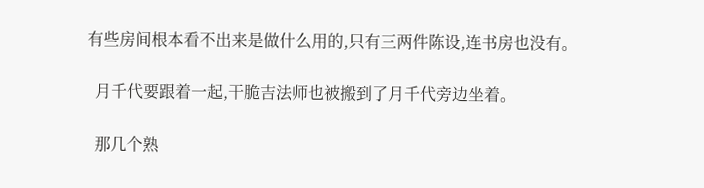有些房间根本看不出来是做什么用的,只有三两件陈设,连书房也没有。

  月千代要跟着一起,干脆吉法师也被搬到了月千代旁边坐着。

  那几个熟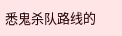悉鬼杀队路线的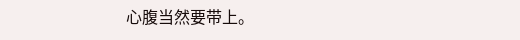心腹当然要带上。